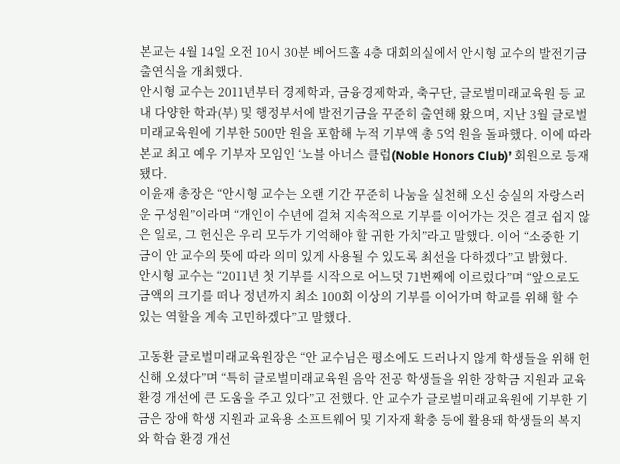본교는 4월 14일 오전 10시 30분 베어드홀 4층 대회의실에서 안시형 교수의 발전기금 출연식을 개최했다.
안시형 교수는 2011년부터 경제학과, 금융경제학과, 축구단, 글로벌미래교육원 등 교내 다양한 학과(부) 및 행정부서에 발전기금을 꾸준히 출연해 왔으며, 지난 3월 글로벌미래교육원에 기부한 500만 원을 포함해 누적 기부액 총 5억 원을 돌파했다. 이에 따라 본교 최고 예우 기부자 모임인 ‘노블 아너스 클럽(Noble Honors Club)’ 회원으로 등재됐다.
이윤재 총장은 “안시형 교수는 오랜 기간 꾸준히 나눔을 실천해 오신 숭실의 자랑스러운 구성원”이라며 “개인이 수년에 걸쳐 지속적으로 기부를 이어가는 것은 결코 쉽지 않은 일로, 그 헌신은 우리 모두가 기억해야 할 귀한 가치”라고 말했다. 이어 “소중한 기금이 안 교수의 뜻에 따라 의미 있게 사용될 수 있도록 최선을 다하겠다”고 밝혔다.
안시형 교수는 “2011년 첫 기부를 시작으로 어느덧 71번째에 이르렀다”며 “앞으로도 금액의 크기를 떠나 정년까지 최소 100회 이상의 기부를 이어가며 학교를 위해 할 수 있는 역할을 계속 고민하겠다”고 말했다.

고동환 글로벌미래교육원장은 “안 교수님은 평소에도 드러나지 않게 학생들을 위해 헌신해 오셨다”며 “특히 글로벌미래교육원 음악 전공 학생들을 위한 장학금 지원과 교육 환경 개선에 큰 도움을 주고 있다”고 전했다. 안 교수가 글로벌미래교육원에 기부한 기금은 장애 학생 지원과 교육용 소프트웨어 및 기자재 확충 등에 활용돼 학생들의 복지와 학습 환경 개선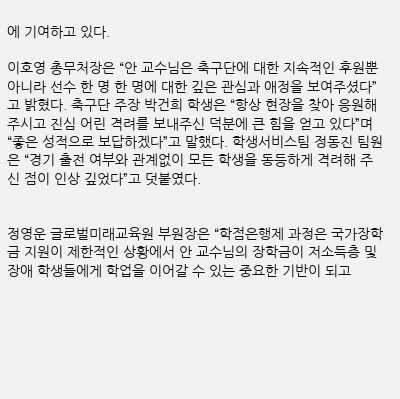에 기여하고 있다.

이호영 총무처장은 “안 교수님은 축구단에 대한 지속적인 후원뿐 아니라 선수 한 명 한 명에 대한 깊은 관심과 애정을 보여주셨다”고 밝혔다. 축구단 주장 박건희 학생은 “항상 현장을 찾아 응원해 주시고 진심 어린 격려를 보내주신 덕분에 큰 힘을 얻고 있다”며 “좋은 성적으로 보답하겠다”고 말했다. 학생서비스팀 정동진 팀원은 “경기 출전 여부와 관계없이 모든 학생을 동등하게 격려해 주신 점이 인상 깊었다”고 덧붙였다.


정영운 글로벌미래교육원 부원장은 “학점은행제 과정은 국가장학금 지원이 제한적인 상황에서 안 교수님의 장학금이 저소득층 및 장애 학생들에게 학업을 이어갈 수 있는 중요한 기반이 되고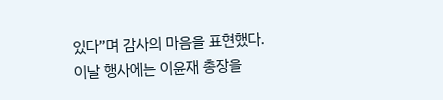있다”며 감사의 마음을 표현했다.
이날 행사에는 이윤재 총장을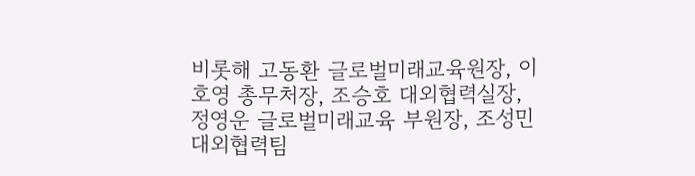비롯해 고동환 글로벌미래교육원장, 이호영 총무처장, 조승호 대외협력실장, 정영운 글로벌미래교육 부원장, 조성민 대외협력팀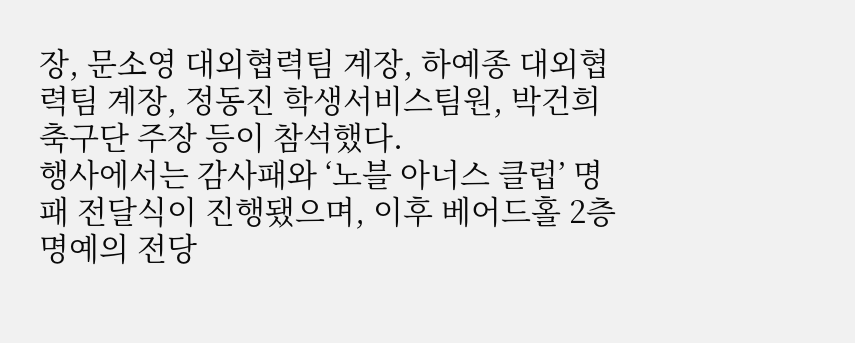장, 문소영 대외협력팀 계장, 하예종 대외협력팀 계장, 정동진 학생서비스팀원, 박건희 축구단 주장 등이 참석했다.
행사에서는 감사패와 ‘노블 아너스 클럽’ 명패 전달식이 진행됐으며, 이후 베어드홀 2층 명예의 전당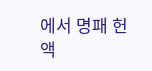에서 명패 헌액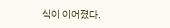식이 이어졌다.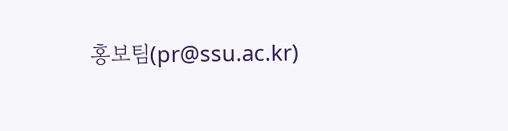홍보팀(pr@ssu.ac.kr)